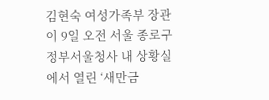김현숙 여성가족부 장관이 9일 오전 서울 종로구 정부서울청사 내 상황실에서 열린 ‘새만금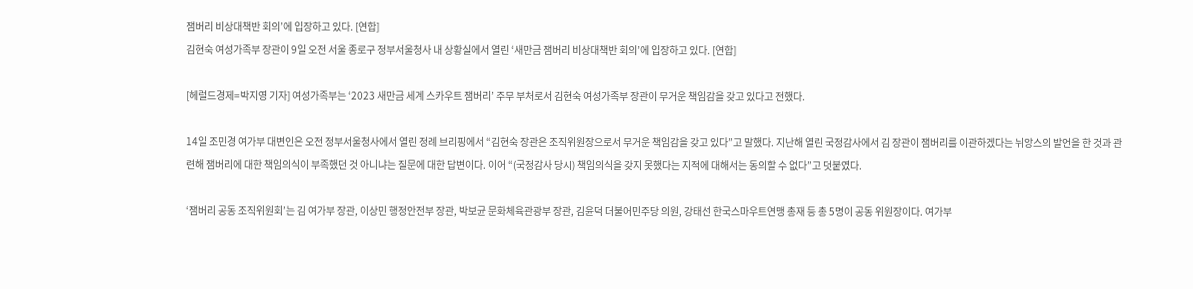잼버리 비상대책반 회의’에 입장하고 있다. [연합]
김현숙 여성가족부 장관이 9일 오전 서울 종로구 정부서울청사 내 상황실에서 열린 ‘새만금 잼버리 비상대책반 회의’에 입장하고 있다. [연합]

[헤럴드경제=박지영 기자] 여성가족부는 ‘2023 새만금 세계 스카우트 잼버리’ 주무 부처로서 김현숙 여성가족부 장관이 무거운 책임감을 갖고 있다고 전했다.

14일 조민경 여가부 대변인은 오전 정부서울청사에서 열린 정례 브리핑에서 “김현숙 장관은 조직위원장으로서 무거운 책임감을 갖고 있다”고 말했다. 지난해 열린 국정감사에서 김 장관이 잼버리를 이관하겠다는 뉘앙스의 발언을 한 것과 관련해 잼버리에 대한 책임의식이 부족했던 것 아니냐는 질문에 대한 답변이다. 이어 “(국정감사 당시) 책임의식을 갖지 못했다는 지적에 대해서는 동의할 수 없다”고 덧붙였다.

‘잼버리 공동 조직위원회’는 김 여가부 장관, 이상민 행정안전부 장관, 박보균 문화체육관광부 장관, 김윤덕 더불어민주당 의원, 강태선 한국스마우트연맹 총재 등 총 5명이 공동 위원장이다. 여가부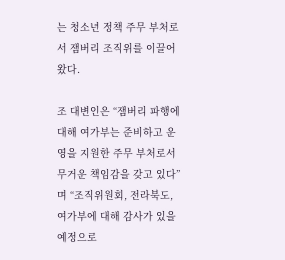는 청소년 정책 주무 부처로서 잼버리 조직위를 이끌어왔다.

조 대변인은 “잼버리 파행에 대해 여가부는 준비하고 운영을 지원한 주무 부처로서 무거운 책임감을 갖고 있다”며 “조직위원회, 전라북도, 여가부에 대해 감사가 있을 예정으로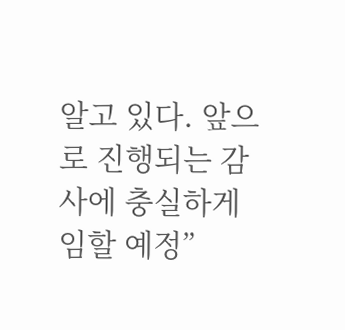알고 있다. 앞으로 진행되는 감사에 충실하게 임할 예정”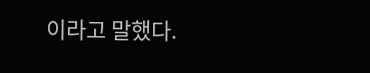이라고 말했다.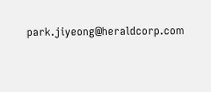park.jiyeong@heraldcorp.com